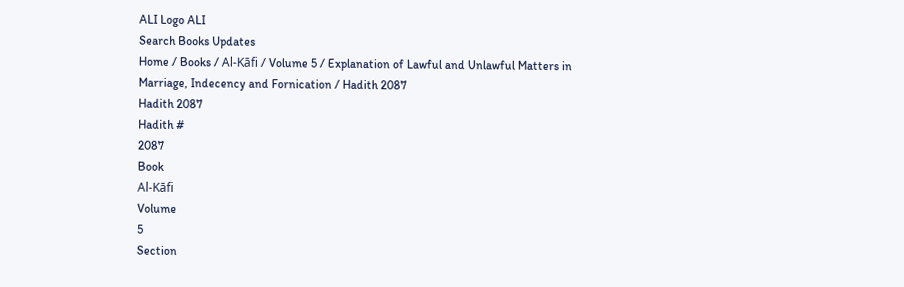ALI Logo ALI
Search Books Updates
Home / Books / Al-Kāfi / Volume 5 / Explanation of Lawful and Unlawful Matters in Marriage, Indecency and Fornication / Hadith 2087
Hadith 2087
Hadith #
2087
Book
Al-Kāfi
Volume
5
Section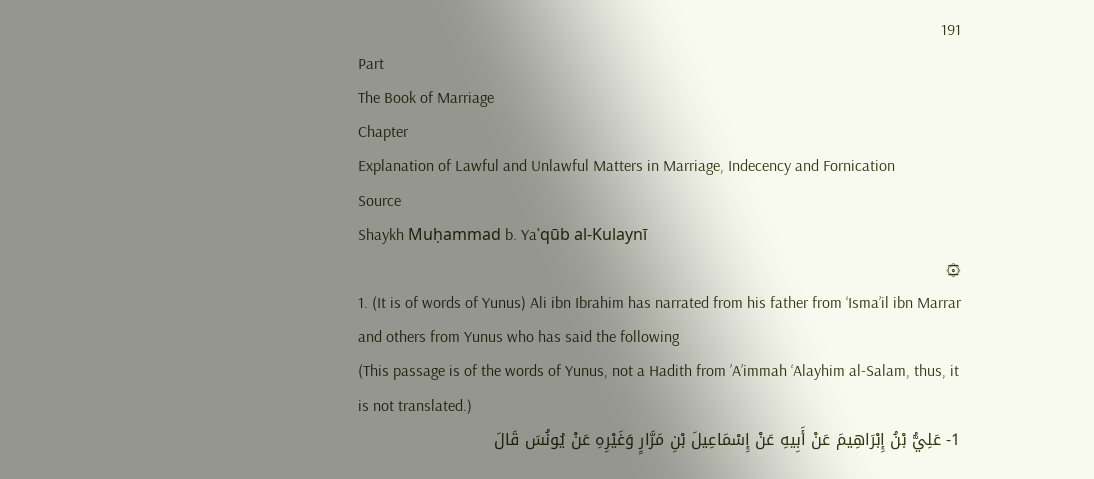191
Part
The Book of Marriage
Chapter
Explanation of Lawful and Unlawful Matters in Marriage, Indecency and Fornication
Source
Shaykh Muḥammad b. Yaʿqūb al-Kulaynī
۞
1. (It is of words of Yunus) Ali ibn Ibrahim has narrated from his father from ‘Isma’il ibn Marrar and others from Yunus who has said the following
(This passage is of the words of Yunus, not a Hadith from ’A’immah ‘Alayhim al-Salam, thus, it is not translated.)
1- عَلِيُّ بْنُ إِبْرَاهِيمَ عَنْ أَبِيهِ عَنْ إِسْمَاعِيلَ بْنِ مَرَّارٍ وَغَيْرِهِ عَنْ يُونُسَ قَالَ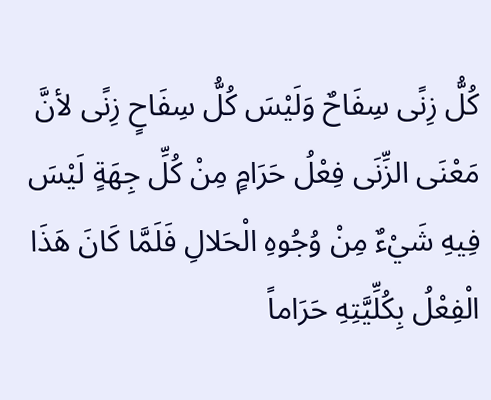كُلُّ زِنًى سِفَاحٌ وَلَيْسَ كُلُّ سِفَاحٍ زِنًى لأنَّ مَعْنَى الزِّنَى فِعْلُ حَرَامٍ مِنْ كُلِّ جِهَةٍ لَيْسَ فِيهِ شَيْءٌ مِنْ وُجُوهِ الْحَلالِ فَلَمَّا كَانَ هَذَا الْفِعْلُ بِكُلِّيَّتِهِ حَرَاماً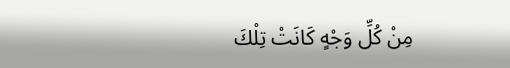مِنْ كُلِّ وَجْهٍ كَانَتْ تِلْكَ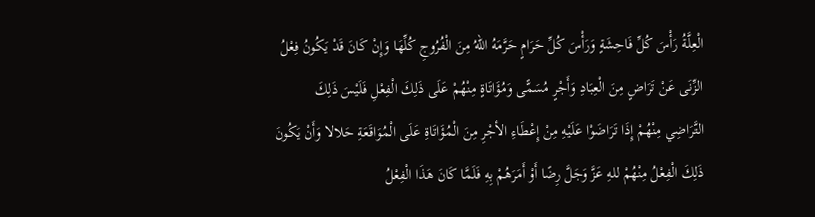الْعِلَّةُ رَأْسَ كُلِّ فَاحِشَةٍ وَرَأْسَ كُلِّ حَرَامٍ حَرَّمَهُ اللهُ مِنَ الْفُرُوجِ كُلِّهَا وَإِنْ كَانَ قَدْ يَكُونُ فِعْلُ الزِّنَى عَنْ تَرَاضٍ مِنَ الْعِبَادِ وَأَجْرٍ مُسَمًّى وَمُؤَاتَاةٍ مِنْهُمْ عَلَى ذَلِكَ الْفِعْلِ فَلَيْسَ ذَلِكَ التَّرَاضِي مِنْهُمْ إِذَا تَرَاضَوْا عَلَيْهِ مِنْ إِعْطَاءِ الأجْرِ مِنَ الْمُؤَاتَاةِ عَلَى الْمُوَاقَعَةِ حَلالا وَأَنْ يَكُونَ ذَلِكَ الْفِعْلُ مِنْهُمْ للهِ عَزَّ وَجَلَّ رِضًا أَوْ أَمَرَهُمْ بِهِ فَلَمَّا كَانَ هَذَا الْفِعْلُ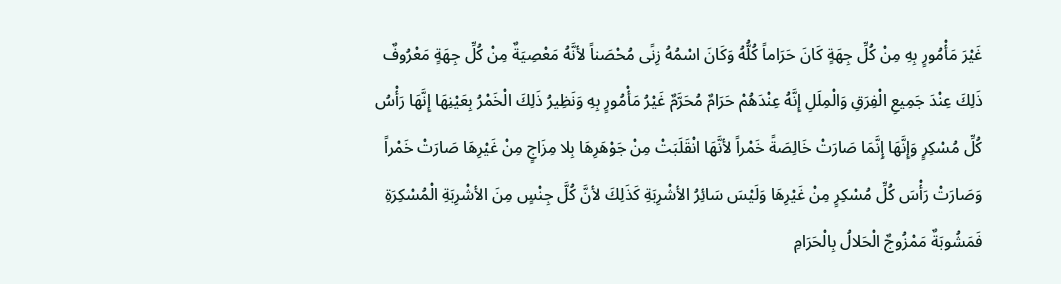غَيْرَ مَأْمُورٍ بِهِ مِنْ كُلِّ جِهَةٍ كَانَ حَرَاماً كُلُّهُ وَكَانَ اسْمُهُ زِنًى مُحْصَناً لأنَّهُ مَعْصِيَةٌ مِنْ كُلِّ جِهَةٍ مَعْرُوفٌ ذَلِكَ عِنْدَ جَمِيعِ الْفِرَقِ وَالْمِلَلِ إِنَّهُ عِنْدَهُمْ حَرَامٌ مُحَرَّمٌ غَيْرُ مَأْمُورٍ بِهِ وَنَظِيرُ ذَلِكَ الْخَمْرُ بِعَيْنِهَا إِنَّهَا رَأْسُ كُلِّ مُسْكِرٍ وَإِنَّهَا إِنَّمَا صَارَتْ خَالِصَةً خَمْراً لأنَّهَا انْقَلَبَتْ مِنْ جَوْهَرِهَا بِلا مِزَاجٍ مِنْ غَيْرِهَا صَارَتْ خَمْراً وَصَارَتْ رَأْسَ كُلِّ مُسْكِرٍ مِنْ غَيْرِهَا وَلَيْسَ سَائِرُ الأشْرِبَةِ كَذَلِكَ لأنَّ كُلَّ جِنْسٍ مِنَ الأشْرِبَةِ الْمُسْكِرَةِ فَمَشُوبَةٌ مَمْزُوجٌ الْحَلالُ بِالْحَرَامِ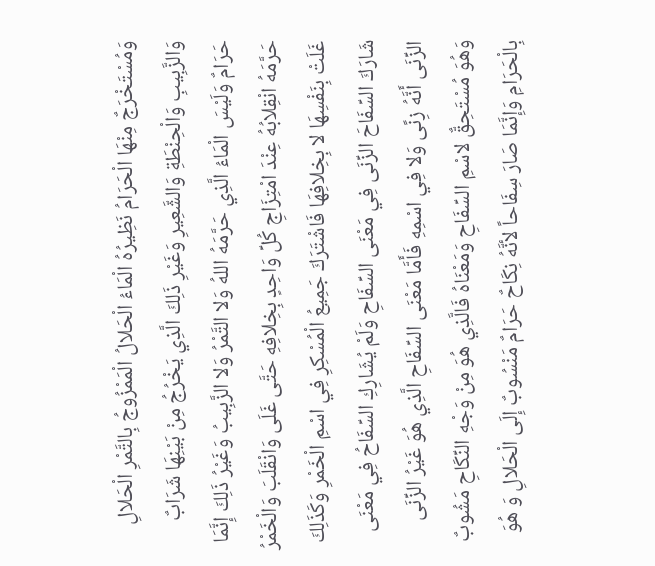وَمُسْتَخْرَجٌ مِنْهَا الْحَرَامُ نَظِيرُهُ الْمَاءُ الْحَلالُ الْمَمْزُوجُ بِالتَّمْرِ الْحَلالِ وَالزَّبِيبِ وَالْحِنْطَةِ وَالشَّعِيرِ وَغَيْرِ ذَلِكَ الَّذِي يَخْرُجُ مِنْ بَيْنِهَا شَرَابٌ حَرَامٌ وَلَيْسَ الْمَاءُ الَّذِي حَرَّمَهُ اللهُ وَلا التَّمْرُ وَلا الزَّبِيبُ وَغَيْرُ ذَلِكَ إِنَّمَا حَرَّمَهُ انْقِلابُهُ عِنْدَ امْتِزَاجِ كُلِّ وَاحِدٍ بِخِلافِهِ حَتَّى غَلَى وَانْقَلَبَ وَالْخَمْرُ غَلَتْ بِنَفْسِهَا لا بِخِلافِهَا فَاشْتَرَكَ جَمِيعُ الْمُسْكِرِ فِي اسْمِ الْخَمْرِ وَكَذَلِكَ شَارَكَ السِّفَاحَ الزِّنَى فِي مَعْنَى السِّفَاحِ وَلَمْ يُشَارِكِ السِّفَاحُ فِي مَعْنَى الزِّنَى أَنَّهُ زِنًى وَلا فِي اسْمِهِ فَأَمَّا مَعْنَى السِّفَاحِ الَّذِي هُوَ غَيْرُ الزِّنَى وَهُوَ مُسْتَحِقٌّ لاسْمِ السِّفَاحِ وَمَعْنَاهُ فَالَّذِي هُوَ مِنْ وَجْهِ النِّكَاحِ مَشُوبٌ بِالْحَرَامِ وَإِنَّمَا صَارَ سِفَاحاً لأنَّهُ نِكَاحٌ حَرَامٌ مَنْسُوبٌ إِلَى الْحَلالِ وَ هُوَ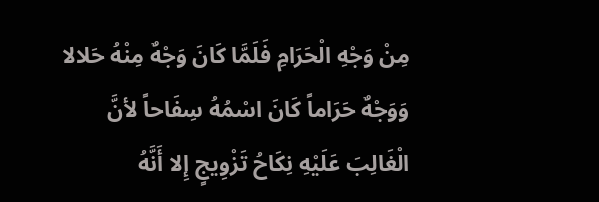مِنْ وَجْهِ الْحَرَامِ فَلَمَّا كَانَ وَجْهٌ مِنْهُ حَلالا وَوَجْهٌ حَرَاماً كَانَ اسْمُهُ سِفَاحاً لأنَّ الْغَالِبَ عَلَيْهِ نِكَاحُ تَزْوِيجٍ إِلا أَنَّهُ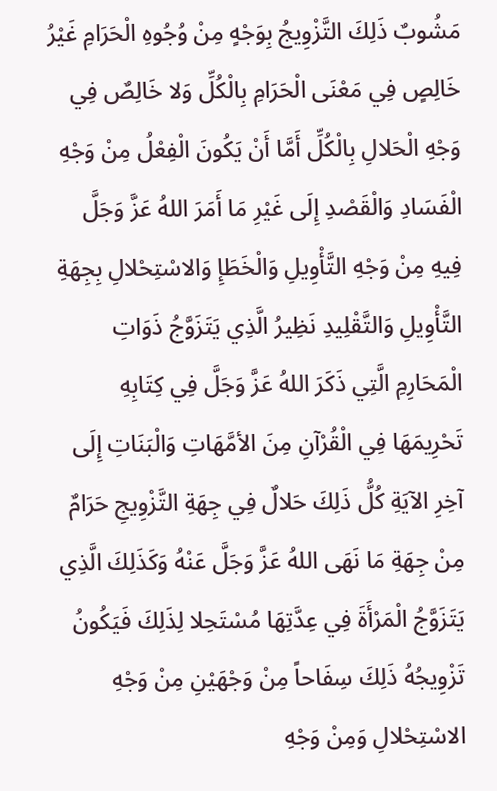مَشُوبٌ ذَلِكَ التَّزْوِيجُ بِوَجْهٍ مِنْ وُجُوهِ الْحَرَامِ غَيْرُ خَالِصٍ فِي مَعْنَى الْحَرَامِ بِالْكُلِّ وَلا خَالِصٌ فِي وَجْهِ الْحَلالِ بِالْكُلِّ أَمَّا أَنْ يَكُونَ الْفِعْلُ مِنْ وَجْهِ الْفَسَادِ وَالْقَصْدِ إِلَى غَيْرِ مَا أَمَرَ اللهُ عَزَّ وَجَلَّ فِيهِ مِنْ وَجْهِ التَّأْوِيلِ وَالْخَطَإِ وَالاسْتِحْلالِ بِجِهَةِ التَّأْوِيلِ وَالتَّقْلِيدِ نَظِيرُ الَّذِي يَتَزَوَّجُ ذَوَاتِ الْمَحَارِمِ الَّتِي ذَكَرَ اللهُ عَزَّ وَجَلَّ فِي كِتَابِهِ تَحْرِيمَهَا فِي الْقُرْآنِ مِنَ الأمَّهَاتِ وَالْبَنَاتِ إِلَى آخِرِ الآيَةِ كُلُّ ذَلِكَ حَلالٌ فِي جِهَةِ التَّزْوِيجِ حَرَامٌ مِنْ جِهَةِ مَا نَهَى اللهُ عَزَّ وَجَلَّ عَنْهُ وَكَذَلِكَ الَّذِي يَتَزَوَّجُ الْمَرْأَةَ فِي عِدَّتِهَا مُسْتَحِلا لِذَلِكَ فَيَكُونُ تَزْوِيجُهُ ذَلِكَ سِفَاحاً مِنْ وَجْهَيْنِ مِنْ وَجْهِ الاسْتِحْلالِ وَمِنْ وَجْهِ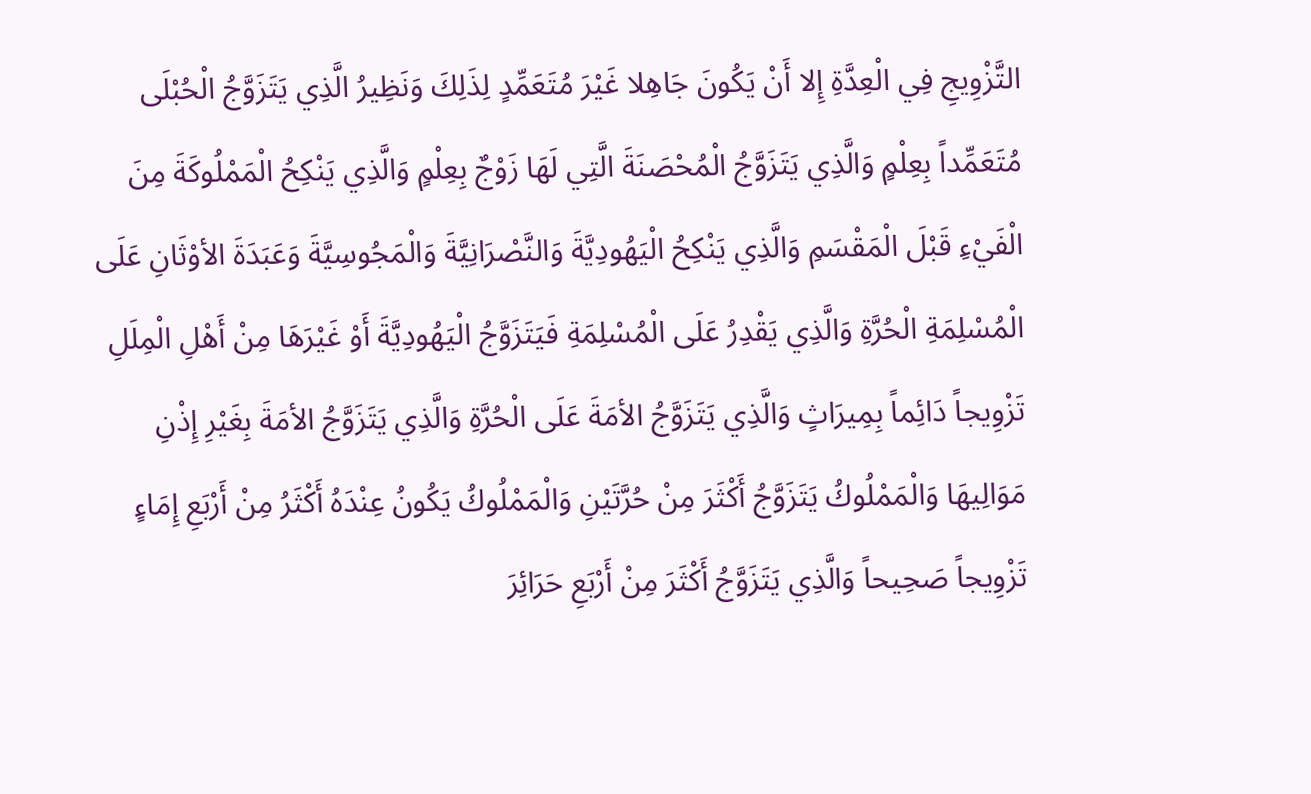التَّزْوِيجِ فِي الْعِدَّةِ إِلا أَنْ يَكُونَ جَاهِلا غَيْرَ مُتَعَمِّدٍ لِذَلِكَ وَنَظِيرُ الَّذِي يَتَزَوَّجُ الْحُبْلَى مُتَعَمِّداً بِعِلْمٍ وَالَّذِي يَتَزَوَّجُ الْمُحْصَنَةَ الَّتِي لَهَا زَوْجٌ بِعِلْمٍ وَالَّذِي يَنْكِحُ الْمَمْلُوكَةَ مِنَ الْفَيْءِ قَبْلَ الْمَقْسَمِ وَالَّذِي يَنْكِحُ الْيَهُودِيَّةَ وَالنَّصْرَانِيَّةَ وَالْمَجُوسِيَّةَ وَعَبَدَةَ الأوْثَانِ عَلَى الْمُسْلِمَةِ الْحُرَّةِ وَالَّذِي يَقْدِرُ عَلَى الْمُسْلِمَةِ فَيَتَزَوَّجُ الْيَهُودِيَّةَ أَوْ غَيْرَهَا مِنْ أَهْلِ الْمِلَلِ تَزْوِيجاً دَائِماً بِمِيرَاثٍ وَالَّذِي يَتَزَوَّجُ الأمَةَ عَلَى الْحُرَّةِ وَالَّذِي يَتَزَوَّجُ الأمَةَ بِغَيْرِ إِذْنِ مَوَالِيهَا وَالْمَمْلُوكُ يَتَزَوَّجُ أَكْثَرَ مِنْ حُرَّتَيْنِ وَالْمَمْلُوكُ يَكُونُ عِنْدَهُ أَكْثَرُ مِنْ أَرْبَعِ إِمَاءٍ تَزْوِيجاً صَحِيحاً وَالَّذِي يَتَزَوَّجُ أَكْثَرَ مِنْ أَرْبَعِ حَرَائِرَ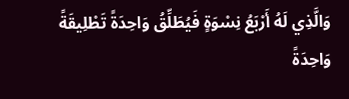وَالَّذِي لَهُ أَرْبَعُ نِسْوَةٍ فَيُطَلِّقُ وَاحِدَةً تَطْلِيقَةً وَاحِدَةً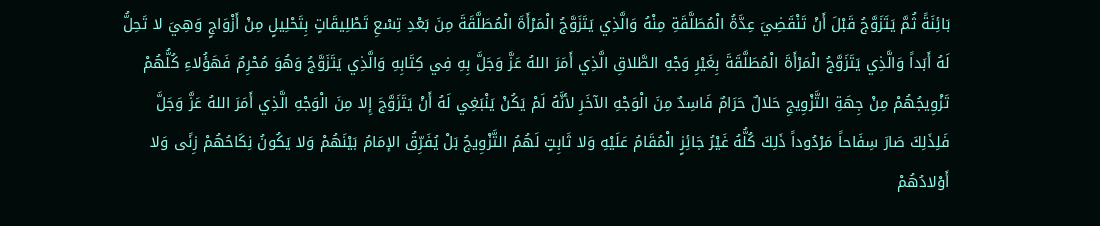بَائِنَةً ثُمَّ يَتَزَوَّجُ قَبْلَ أَنْ تَنْقَضِيَ عِدَّةُ الْمُطَلَّقَةِ مِنْهُ وَالَّذِي يَتَزَوَّجُ الْمَرْأَةَ الْمُطَلَّقَةَ مِنَ بَعْدِ تِسْعِ تَطْلِيقَاتٍ بِتَحْلِيلٍ مِنْ أَزْوَاجٍ وَهِيَ لا تَحِلُّ لَهُ أَبَداً وَالَّذِي يَتَزَوَّجُ الْمَرْأَةَ الْمُطَلَّقَةَ بِغَيْرِ وَجْهِ الطَّلاقِ الَّذِي أَمَرَ اللهُ عَزَّ وَجَلَّ بِهِ فِي كِتَابِهِ وَالَّذِي يَتَزَوَّجُ وَهُوَ مُحْرِمٌ فَهَؤُلاءِ كُلُّهُمْ تَزْوِيجُهُمْ مِنْ جِهَةِ التَّزْوِيجِ حَلالٌ حَرَامٌ فَاسِدٌ مِنَ الْوَجْهِ الآخَرِ لأنَّهُ لَمْ يَكُنْ يَنْبَغِي لَهُ أَنْ يَتَزَوَّجَ إِلا مِنَ الْوَجْهِ الَّذِي أَمَرَ اللهُ عَزَّ وَجَلَّ فَلِذَلِكَ صَارَ سِفَاحاً مَرْدُوداً ذَلِكَ كُلُّهُ غَيْرُ جَائِزٍ الْمُقَامُ عَلَيْهِ وَلا ثَابِتٍ لَهُمُ التَّزْوِيجُ بَلْ يُفَرِّقُ الإمَامُ بَيْنَهُمْ وَلا يَكُونُ نِكَاحُهُمْ زِنًى وَلا أَوْلادُهُمْ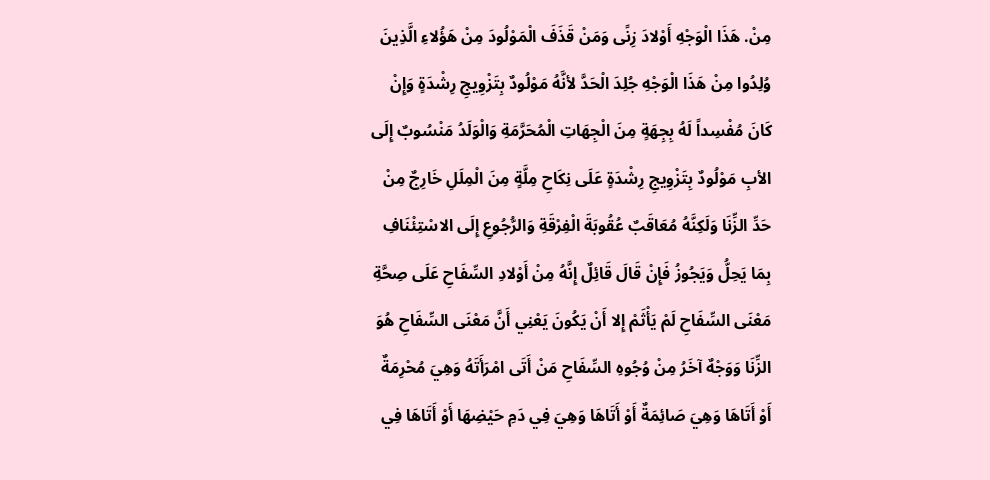مِنْ. هَذَا الْوَجْهِ أَوْلادَ زِنًى وَمَنْ قَذَفَ الْمَوْلُودَ مِنْ هَؤُلاءِ الَّذِينَ وُلِدُوا مِنْ هَذَا الْوَجْهِ جُلِدَ الْحَدَّ لأنَّهُ مَوْلُودٌ بِتَزْوِيجِ رِشْدَةٍ وَإِنْ كَانَ مُفْسِداً لَهُ بِجِهَةٍ مِنَ الْجِهَاتِ الْمُحَرَّمَةِ وَالْوَلَدُ مَنْسُوبٌ إِلَى الأبِ مَوْلُودٌ بِتَزْوِيجِ رِشْدَةٍ عَلَى نِكَاحِ مِلَّةٍ مِنَ الْمِلَلِ خَارِجٌ مِنْ حَدِّ الزِّنَا وَلَكِنَّهُ مُعَاقَبٌ عُقُوبَةَ الْفِرْقَةِ وَالرُّجُوعِ إِلَى الاسْتِئْنَافِ بِمَا يَحِلُّ وَيَجُوزُ فَإِنْ قَالَ قَائِلٌ إِنَّهُ مِنْ أَوْلادِ السِّفَاحِ عَلَى صِحَّةِ مَعْنَى السِّفَاحِ لَمْ يَأْثَمْ إِلا أَنْ يَكُونَ يَعْنِي أَنَّ مَعْنَى السِّفَاحِ هُوَ الزِّنَا وَوَجْهٌ آخَرُ مِنْ وُجُوهِ السِّفَاحِ مَنْ أَتَى امْرَأَتَهُ وَهِيَ مُحْرِمَةٌ أَوْ أَتَاهَا وَهِيَ صَائِمَةٌ أَوْ أَتَاهَا وَهِيَ فِي دَمِ حَيْضِهَا أَوْ أَتَاهَا فِي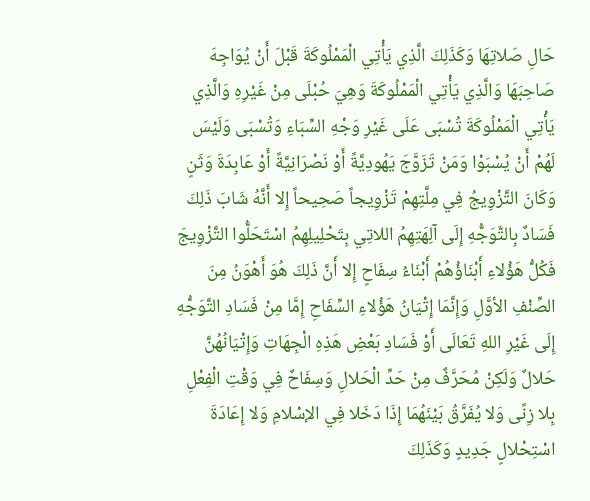حَالِ صَلاتِهَا وَكَذَلِكَ الَّذِي يَأْتِي الْمَمْلُوكَةَ قَبْلَ أَنْ يُوَاجِهَ صَاحِبَهَا وَالَّذِي يَأْتِي الْمَمْلُوكَةَ وَهِيَ حُبْلَى مِنْ غَيْرِهِ وَالَّذِي يَأْتِي الْمَمْلُوكَةَ تُسْبَى عَلَى غَيْرِ وَجْهِ السِّبَاءِ وَتُسْبَى وَلَيْسَ لَهُمْ أَنْ يُسْبَوْا وَمَنْ تَزَوَّجَ يَهُودِيَّةً أَوْ نَصْرَانِيَّةً أَوْ عَابِدَةَ وَثَنٍ وَكَانَ التَّزْوِيجُ فِي مِلَّتِهِمْ تَزْوِيجاً صَحِيحاً إِلا أَنَّهُ شَابَ ذَلِكَ فَسَادٌ بِالتَّوَجُّهِ إِلَى آلِهَتِهِمُ اللاتِي بِتَحْلِيلِهِمُ اسْتَحَلُّوا التَّزْوِيجَ فَكُلُّ هَؤُلاءِ أَبْنَاؤُهُمْ أَبْنَاءُ سِفَاحٍ إِلا أَنَّ ذَلِكَ هُوَ أَهْوَنُ مِنَ الصِّنْفِ الأوَّلِ وَإِنَّمَا إِتْيَانُ هَؤُلاءِ السِّفَاحِ إِمَّا مِنْ فَسَادِ التَّوَجُّهِ إِلَى غَيْرِ اللهِ تَعَالَى أَوْ فَسَادِ بَعْضِ هَذِهِ الْجِهَاتِ وَإِتْيَانُهُنَّ حَلالٌ وَلَكِنْ مُحَرَّفٌ مِنْ حَدِّ الْحَلالِ وَسِفَاحٌ فِي وَقْتِ الْفِعْلِ بِلا زِنًى وَلا يُفَرَّقُ بَيْنَهُمَا إِذَا دَخَلا فِي الإسْلامِ وَلا إِعَادَةَ اسْتِحْلالٍ جَدِيدٍ وَكَذَلِكَ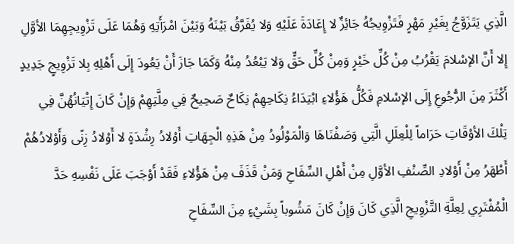الَّذِي يَتَزَوَّجُ بِغَيْرِ مَهْرٍ فَتَزْوِيجُهُ جَائِزٌ لا إِعَادَةَ عَلَيْهِ وَلا يُفَرَّقُ بَيْنَهُ وَبَيْنَ امْرَأَتِهِ وَهُمَا عَلَى تَزْوِيجِهِمَا الأوَّلِ إِلا أَنَّ الإسْلامَ يَقْرُبُ مِنْ كُلِّ خَيْرٍ وَمِنْ كُلِّ حَقٍّ وَلا يَبْعُدُ مِنْهُ وَكَمَا جَازَ أَنْ يَعُودَ إِلَى أَهْلِهِ بِلا تَزْوِيجٍ جَدِيدٍ أَكْثَرَ مِنَ الرُّجُوعِ إِلَى الإسْلامِ فَكُلُّ هَؤُلاءِ ابْتِدَاءُ نِكَاحِهِمْ نِكَاحٌ صَحِيحٌ فِي مِلَّتِهِمْ وَإِنْ كَانَ إِتْيَانُهُنَّ فِي تِلْكَ الأوْقَاتِ حَرَاماً لِلْعِلَلِ الَّتِي وَصَفْنَاهَا وَالْمَوْلُودُ مِنْ هَذِهِ الْجِهَاتِ أَوْلادُ رِشْدَةٍ لا أَوْلادُ زِنًى وَأَوْلادُهُمْ أَطْهَرُ مِنْ أَوْلادِ الصِّنْفِ الأوَّلِ مِنْ أَهْلِ السِّفَاحِ وَمَنْ قَذَفَ مِنْ هَؤُلاءِ فَقَدْ أَوْجَبَ عَلَى نَفْسِهِ حَدَّ الْمُفْتَرِي لِعِلَّةِ التَّزْوِيجِ الَّذِي كَانَ وَإِنْ كَانَ مَشُوباً بِشَيْءٍ مِنَ السِّفَاحِ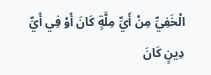الْخَفِيِّ مِنْ أَيِّ مِلَّةٍ كَانَ أَوْ فِي أَيِّ دِينٍ كَانَ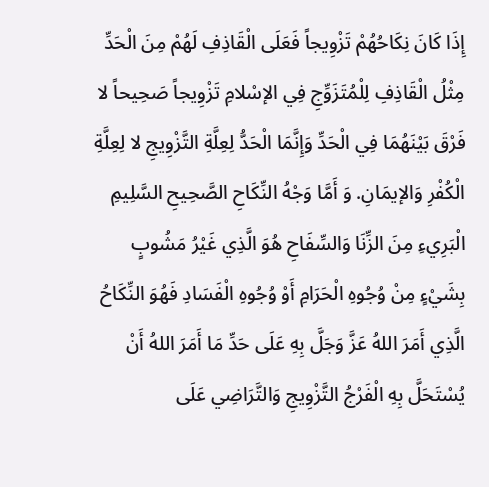إِذَا كَانَ نِكَاحُهُمْ تَزْوِيجاً فَعَلَى الْقَاذِفِ لَهُمْ مِنَ الْحَدِّ مِثْلُ الْقَاذِفِ لِلْمُتَزَوِّجِ فِي الإسْلامِ تَزْوِيجاً صَحِيحاً لا فَرْقَ بَيْنَهُمَا فِي الْحَدِّ وَإِنَّمَا الْحَدُّ لِعِلَّةِ التَّزْوِيجِ لا لِعِلَّةِ الْكُفْرِ وَالإيمَانِ. وَ أَمَّا وَجْهُ النِّكَاحِ الصَّحِيحِ السَّلِيمِ الْبَرِيءِ مِنَ الزِّنَا وَالسِّفَاحِ هُوَ الَّذِي غَيْرُ مَشُوبٍ بِشَيْءٍ مِنْ وُجُوهِ الْحَرَامِ أَوْ وُجُوهِ الْفَسَادِ فَهُوَ النِّكَاحُ الَّذِي أَمَرَ اللهُ عَزَّ وَجَلَّ بِهِ عَلَى حَدِّ مَا أَمَرَ اللهُ أَنْ يُسْتَحَلَّ بِهِ الْفَرْجُ التَّزْوِيجِ وَالتَّرَاضِي عَلَى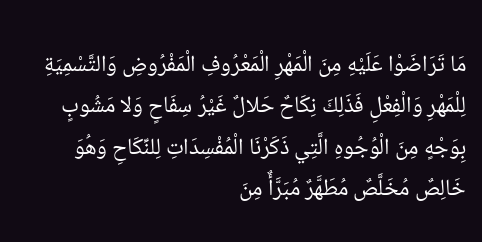مَا تَرَاضَوْا عَلَيْهِ مِنَ الْمَهْرِ الْمَعْرُوفِ الْمَفْرُوضِ وَالتَّسْمِيَةِ لِلْمَهْرِ وَالْفِعْلِ فَذَلِكَ نِكَاحٌ حَلالٌ غَيْرُ سِفَاحٍ وَلا مَشُوبٍ بِوَجْهٍ مِنَ الْوُجُوهِ الَّتِي ذَكَرْنَا الْمُفْسِدَاتِ لِلنِّكَاحِ وَهُوَ خَالِصٌ مُخَلَّصٌ مُطَهَّرٌ مُبَرَّأٌ مِنَ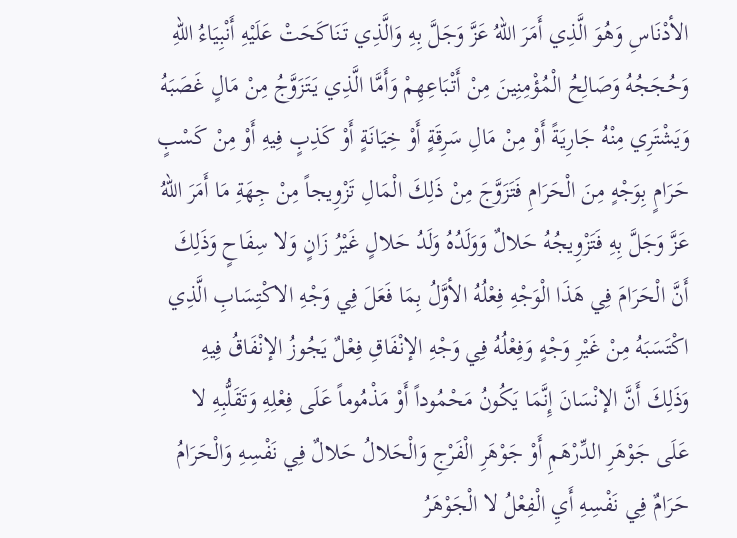الأدْنَاسِ وَهُوَ الَّذِي أَمَرَ اللهُ عَزَّ وَجَلَّ بِهِ وَالَّذِي تَنَاكَحَتْ عَلَيْهِ أَنْبِيَاءُ اللهِ وَحُجَجُهُ وَصَالِحُ الْمُؤْمِنِينَ مِنْ أَتْبَاعِهِمْ وَأَمَّا الَّذِي يَتَزَوَّجُ مِنْ مَالٍ غَصَبَهُ وَيَشْتَرِي مِنْهُ جَارِيَةً أَوْ مِنْ مَالِ سَرِقَةٍ أَوْ خِيَانَةٍ أَوْ كَذِبٍ فِيهِ أَوْ مِنْ كَسْبٍ حَرَامٍ بِوَجْهٍ مِنَ الْحَرَامِ فَتَزَوَّجَ مِنْ ذَلِكَ الْمَالِ تَزْوِيجاً مِنْ جِهَةِ مَا أَمَرَ اللهُ عَزَّ وَجَلَّ بِهِ فَتَزْوِيجُهُ حَلالٌ وَوَلَدُهُ وَلَدُ حَلالٍ غَيْرُ زَانٍ وَلا سِفَاحٍ وَذَلِكَ أَنَّ الْحَرَامَ فِي هَذَا الْوَجْهِ فِعْلُهُ الأوَّلُ بِمَا فَعَلَ فِي وَجْهِ الاكْتِسَابِ الَّذِي اكْتَسَبَهُ مِنْ غَيْرِ وَجْهٍ وَفِعْلُهُ فِي وَجْهِ الإنْفَاقِ فِعْلٌ يَجُوزُ الإنْفَاقُ فِيهِ وَذَلِكَ أَنَّ الإنْسَانَ إِنَّمَا يَكُونُ مَحْمُوداً أَوْ مَذْمُوماً عَلَى فِعْلِهِ وَتَقَلُّبِهِ لا عَلَى جَوْهَرِ الدِّرْهَمِ أَوْ جَوْهَرِ الْفَرْجِ وَالْحَلالُ حَلالٌ فِي نَفْسِهِ وَالْحَرَامُ حَرَامٌ فِي نَفْسِهِ أَيِ الْفِعْلُ لا الْجَوْهَرُ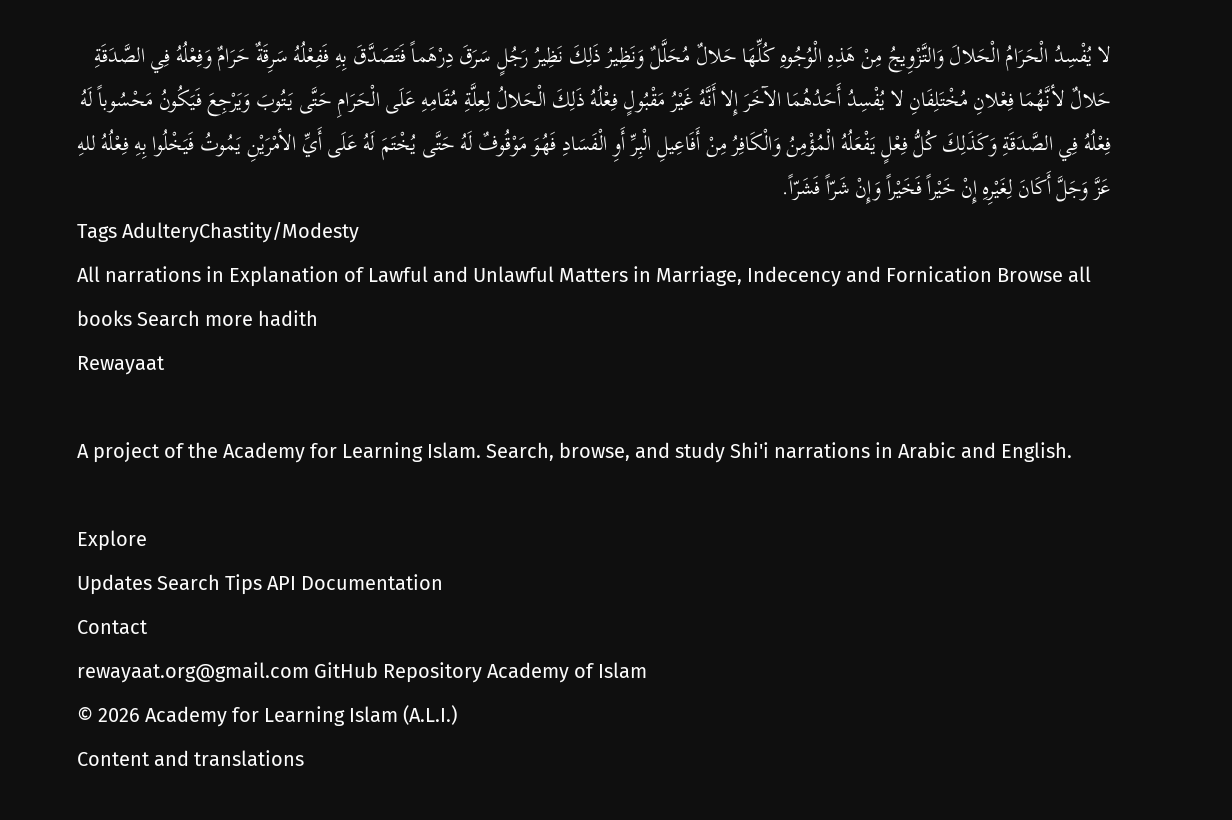لا يُفْسِدُ الْحَرَامُ الْحَلالَ وَالتَّزْوِيجُ مِنْ هَذِهِ الْوُجُوهِ كُلِّهَا حَلالٌ مُحَلَّلٌ وَنَظِيرُ ذَلِكَ نَظِيرُ رَجُلٍ سَرَقَ دِرْهَماً فَتَصَدَّقَ بِهِ فَفِعْلُهُ سَرِقَةٌ حَرَامٌ وَفِعْلُهُ فِي الصَّدَقَةِ حَلالٌ لأنَّهُمَا فِعْلانِ مُخْتَلِفَانِ لا يُفْسِدُ أَحَدُهُمَا الآخَرَ إِلا أَنَّهُ غَيْرُ مَقْبُولٍ فِعْلُهُ ذَلِكَ الْحَلالُ لِعِلَّةِ مُقَامِهِ عَلَى الْحَرَامِ حَتَّى يَتُوبَ وَيَرْجِعَ فَيَكُونُ مَحْسُوباً لَهُ فِعْلُهُ فِي الصَّدَقَةِ وَكَذَلِكَ كُلُّ فِعْلٍ يَفْعَلُهُ الْمُؤْمِنُ وَالْكَافِرُ مِنْ أَفَاعِيلِ الْبِرِّ أَوِ الْفَسَادِ فَهُوَ مَوْقُوفٌ لَهُ حَتَّى يُخْتَمَ لَهُ عَلَى أَيِّ الأمْرَيْنِ يَمُوتُ فَيَخْلُوا بِهِ فِعْلُهُ للهِ عَزَّ وَجَلَّ أَكَانَ لِغَيْرِهِ إِنْ خَيْراً فَخَيْراً وَإِنْ شَرّاً فَشَرّاً.
Tags AdulteryChastity/Modesty
All narrations in Explanation of Lawful and Unlawful Matters in Marriage, Indecency and Fornication Browse all books Search more hadith
Rewayaat

A project of the Academy for Learning Islam. Search, browse, and study Shi'i narrations in Arabic and English.

Explore
Updates Search Tips API Documentation
Contact
rewayaat.org@gmail.com GitHub Repository Academy of Islam
© 2026 Academy for Learning Islam (A.L.I.)
Content and translations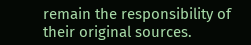remain the responsibility of their original sources.